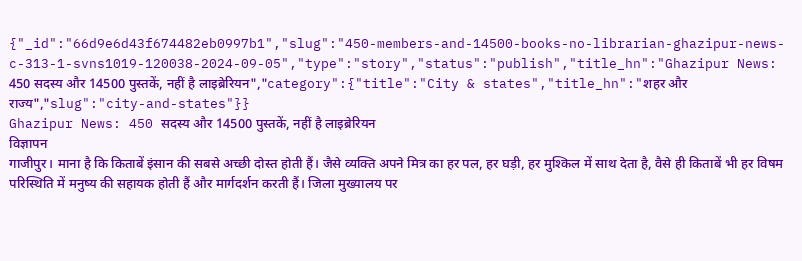{"_id":"66d9e6d43f674482eb0997b1","slug":"450-members-and-14500-books-no-librarian-ghazipur-news-c-313-1-svns1019-120038-2024-09-05","type":"story","status":"publish","title_hn":"Ghazipur News: 450 सदस्य और 14500 पुस्तकें, नहीं है लाइब्रेरियन","category":{"title":"City & states","title_hn":"शहर और राज्य","slug":"city-and-states"}}
Ghazipur News: 450 सदस्य और 14500 पुस्तकें, नहीं है लाइब्रेरियन
विज्ञापन
गाजीपुर। माना है कि किताबें इंसान की सबसे अच्छी दोस्त होती हैं। जैसे व्यक्ति अपने मित्र का हर पल, हर घड़ी, हर मुश्किल में साथ देता है, वैसे ही किताबें भी हर विषम परिस्थिति में मनुष्य की सहायक होती हैं और मार्गदर्शन करती हैं। जिला मुख्यालय पर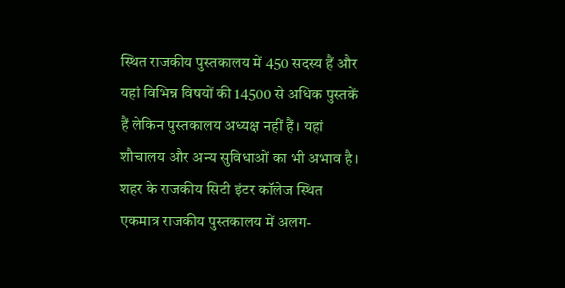स्थित राजकीय पुस्तकालय में 450 सदस्य हैं और यहां विभिन्न विषयों की 14500 से अधिक पुस्तकें हैं लेकिन पुस्तकालय अध्यक्ष नहीं हैं। यहां शौचालय और अन्य सुविधाओं का भी अभाव है।
शहर के राजकीय सिटी इंटर कॉलेज स्थित एकमात्र राजकीय पुस्तकालय में अलग-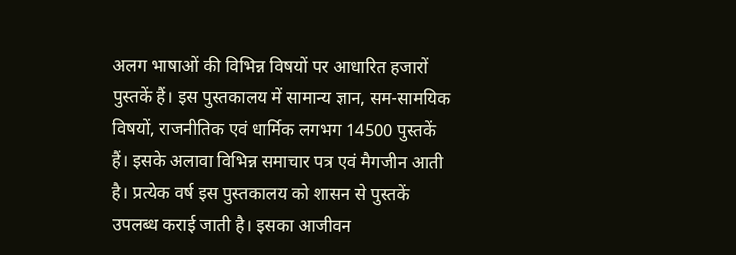अलग भाषाओं की विभिन्न विषयों पर आधारित हजारों पुस्तकें हैं। इस पुस्तकालय में सामान्य ज्ञान, सम-सामयिक विषयों, राजनीतिक एवं धार्मिक लगभग 14500 पुस्तकें हैं। इसके अलावा विभिन्न समाचार पत्र एवं मैगजीन आती है। प्रत्येक वर्ष इस पुस्तकालय को शासन से पुस्तकें उपलब्ध कराई जाती है। इसका आजीवन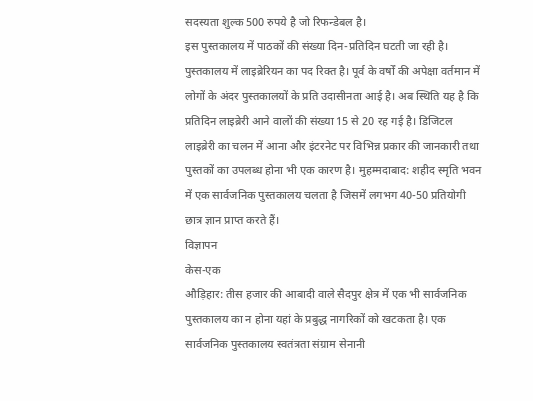सदस्यता शुल्क 500 रुपये है जो रिफन्डेबल है।
इस पुस्तकालय में पाठकों की संख्या दिन-प्रतिदिन घटती जा रही है। पुस्तकालय में लाइब्रेरियन का पद रिक्त है। पूर्व के वर्षों की अपेक्षा वर्तमान में लोगों के अंदर पुस्तकालयों के प्रति उदासीनता आई है। अब स्थिति यह है कि प्रतिदिन लाइब्रेरी आने वालों की संख्या 15 से 20 रह गई है। डिजिटल लाइब्रेरी का चलन में आना और इंटरनेट पर विभिन्न प्रकार की जानकारी तथा पुस्तकों का उपलब्ध होना भी एक कारण है। मुहम्मदाबाद: शहीद स्मृति भवन में एक सार्वजनिक पुस्तकालय चलता है जिसमें लगभग 40-50 प्रतियोगी छात्र ज्ञान प्राप्त करते हैं।
विज्ञापन
केस-एक
औड़िहार: तीस हजार की आबादी वाले सैदपुर क्षेत्र में एक भी सार्वजनिक पुस्तकालय का न होना यहां के प्रबुद्ध नागरिकों को खटकता है। एक सार्वजनिक पुस्तकालय स्वतंत्रता संग्राम सेनानी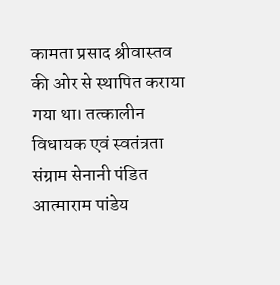कामता प्रसाद श्रीवास्तव की ओर से स्थापित कराया गया था। तत्कालीन विधायक एवं स्वतंत्रता संग्राम सेनानी पंडित आत्माराम पांडेय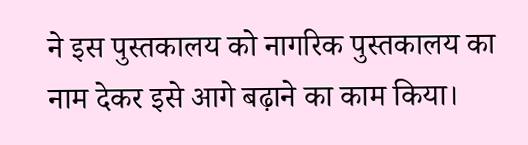ने इस पुस्तकालय को नागरिक पुस्तकालय का नाम देकर इसे आगे बढ़ाने का काम किया।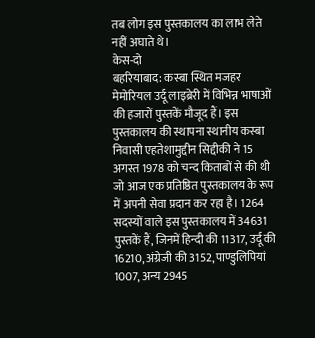तब लोग इस पुस्तकालय का लाभ लेते नहीं अघाते थे।
केस-दो
बहरियाबाद: कस्बा स्थित मजहर मेमोरियल उर्दू लाइब्रेरी में विभिन्न भाषाओं की हजारों पुस्तकें मौजूद हैं। इस पुस्तकालय की स्थापना स्थानीय कस्बा निवासी एहतेशामुद्दीन सिद्दीकी ने 15 अगस्त 1978 को चन्द किताबों से की थी जो आज एक प्रतिष्ठित पुस्तकालय के रूप में अपनी सेवा प्रदान कर रहा है। 1264 सदस्यों वाले इस पुस्तकालय में 34631 पुस्तकें हैं, जिनमें हिन्दी की 11317, उर्दू की 16210, अंग्रेजी की 3152, पाण्डुलिपियां 1007, अन्य 2945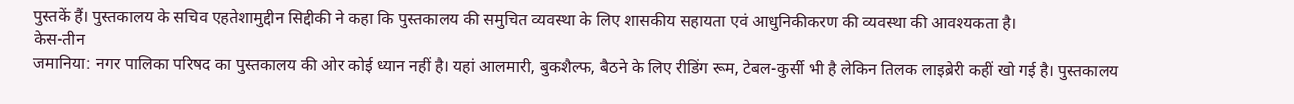पुस्तकें हैं। पुस्तकालय के सचिव एहतेशामुद्दीन सिद्दीकी ने कहा कि पुस्तकालय की समुचित व्यवस्था के लिए शासकीय सहायता एवं आधुनिकीकरण की व्यवस्था की आवश्यकता है।
केस-तीन
जमानिया: नगर पालिका परिषद का पुस्तकालय की ओर कोई ध्यान नहीं है। यहां आलमारी‚ बुकशैल्फ‚ बैठने के लिए रीडिंग रूम‚ टेबल-कुर्सी भी है लेकिन तिलक लाइब्रेरी कहीं खो गई है। पुस्तकालय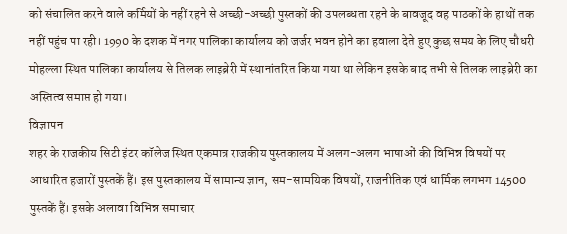को संचालित करने वाले कर्मियों के नहीं रहने से अच्छी-अच्छी पुस्तकों की उपलब्धता रहने के बावजूद वह पाठकों के हाथों तक नहीं पहुंच पा रही। 1990 के दशक में नगर पालिका कार्यालय को जर्जर भवन होने का हवाला देते हुए कुछ समय के लिए चौधरी मोहल्ला स्थित पालिका कार्यालय से तिलक लाइब्रेरी में स्थानांतरित किया गया था लेकिन इसके बाद तभी से तिलक लाइब्रेरी का अस्तित्व समाप्त हो गया।
विज्ञापन
शहर के राजकीय सिटी इंटर कॉलेज स्थित एकमात्र राजकीय पुस्तकालय में अलग-अलग भाषाओं की विभिन्न विषयों पर आधारित हजारों पुस्तकें हैं। इस पुस्तकालय में सामान्य ज्ञान, सम-सामयिक विषयों, राजनीतिक एवं धार्मिक लगभग 14500 पुस्तकें हैं। इसके अलावा विभिन्न समाचार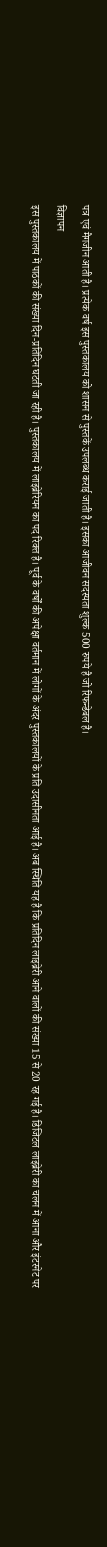पत्र एवं मैगजीन आती है। प्रत्येक वर्ष इस पुस्तकालय को शासन से पुस्तकें उपलब्ध कराई जाती है। इसका आजीवन सदस्यता शुल्क 500 रुपये है जो रिफन्डेबल है।
विज्ञापन
इस पुस्तकालय में पाठकों की संख्या दिन-प्रतिदिन घटती जा रही है। पुस्तकालय में लाइब्रेरियन का पद रिक्त है। पूर्व के वर्षों की अपेक्षा वर्तमान में लोगों के अंदर पुस्तकालयों के प्रति उदासीनता आई है। अब स्थिति यह है कि प्रतिदिन लाइब्रेरी आने वालों की संख्या 15 से 20 रह गई है। डिजिटल लाइब्रेरी का चलन में आना और इंटरनेट पर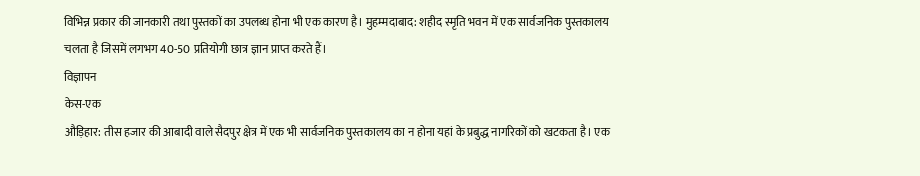विभिन्न प्रकार की जानकारी तथा पुस्तकों का उपलब्ध होना भी एक कारण है। मुहम्मदाबाद: शहीद स्मृति भवन में एक सार्वजनिक पुस्तकालय चलता है जिसमें लगभग 40-50 प्रतियोगी छात्र ज्ञान प्राप्त करते हैं।
विज्ञापन
केस-एक
औड़िहार: तीस हजार की आबादी वाले सैदपुर क्षेत्र में एक भी सार्वजनिक पुस्तकालय का न होना यहां के प्रबुद्ध नागरिकों को खटकता है। एक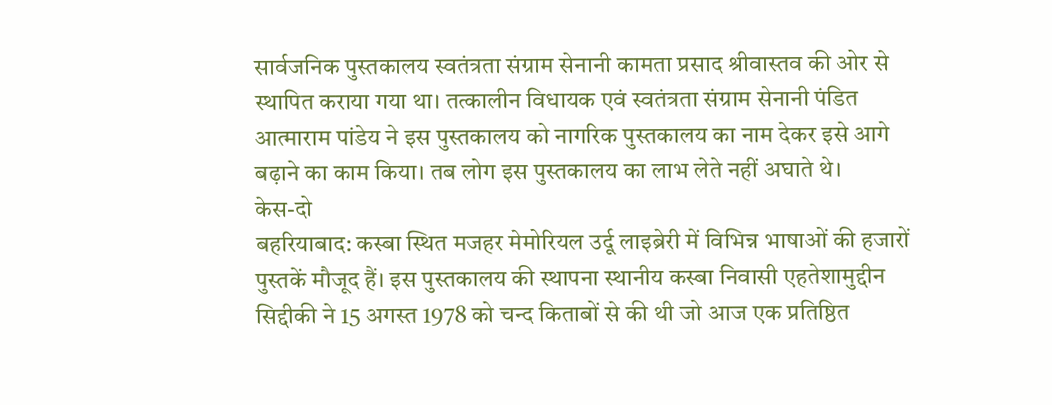सार्वजनिक पुस्तकालय स्वतंत्रता संग्राम सेनानी कामता प्रसाद श्रीवास्तव की ओर से स्थापित कराया गया था। तत्कालीन विधायक एवं स्वतंत्रता संग्राम सेनानी पंडित आत्माराम पांडेय ने इस पुस्तकालय को नागरिक पुस्तकालय का नाम देकर इसे आगे बढ़ाने का काम किया। तब लोग इस पुस्तकालय का लाभ लेते नहीं अघाते थे।
केस-दो
बहरियाबाद: कस्बा स्थित मजहर मेमोरियल उर्दू लाइब्रेरी में विभिन्न भाषाओं की हजारों पुस्तकें मौजूद हैं। इस पुस्तकालय की स्थापना स्थानीय कस्बा निवासी एहतेशामुद्दीन सिद्दीकी ने 15 अगस्त 1978 को चन्द किताबों से की थी जो आज एक प्रतिष्ठित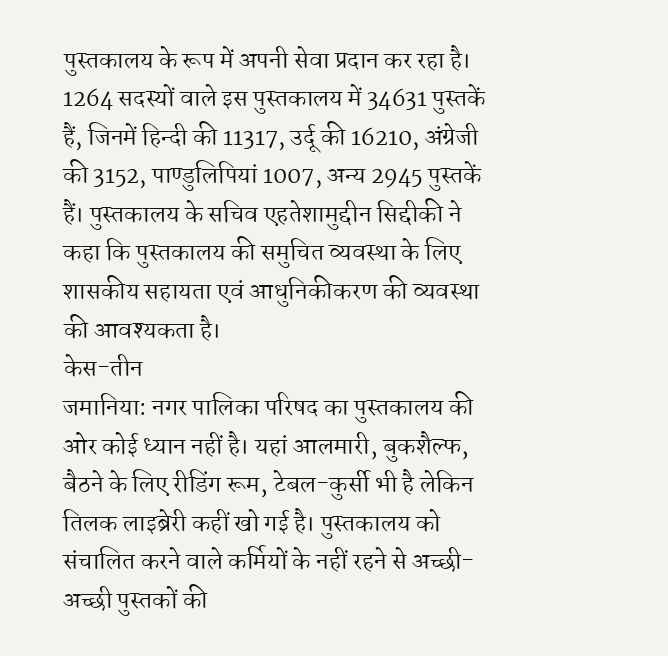पुस्तकालय के रूप में अपनी सेवा प्रदान कर रहा है। 1264 सदस्यों वाले इस पुस्तकालय में 34631 पुस्तकें हैं, जिनमें हिन्दी की 11317, उर्दू की 16210, अंग्रेजी की 3152, पाण्डुलिपियां 1007, अन्य 2945 पुस्तकें हैं। पुस्तकालय के सचिव एहतेशामुद्दीन सिद्दीकी ने कहा कि पुस्तकालय की समुचित व्यवस्था के लिए शासकीय सहायता एवं आधुनिकीकरण की व्यवस्था की आवश्यकता है।
केस-तीन
जमानिया: नगर पालिका परिषद का पुस्तकालय की ओर कोई ध्यान नहीं है। यहां आलमारी‚ बुकशैल्फ‚ बैठने के लिए रीडिंग रूम‚ टेबल-कुर्सी भी है लेकिन तिलक लाइब्रेरी कहीं खो गई है। पुस्तकालय को संचालित करने वाले कर्मियों के नहीं रहने से अच्छी-अच्छी पुस्तकों की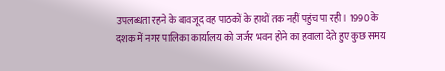उपलब्धता रहने के बावजूद वह पाठकों के हाथों तक नहीं पहुंच पा रही। 1990 के दशक में नगर पालिका कार्यालय को जर्जर भवन होने का हवाला देते हुए कुछ समय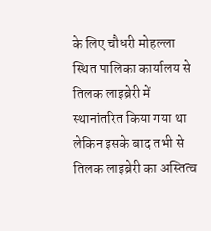के लिए चौधरी मोहल्ला स्थित पालिका कार्यालय से तिलक लाइब्रेरी में स्थानांतरित किया गया था लेकिन इसके बाद तभी से तिलक लाइब्रेरी का अस्तित्व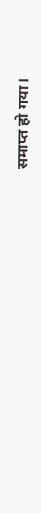समाप्त हो गया।